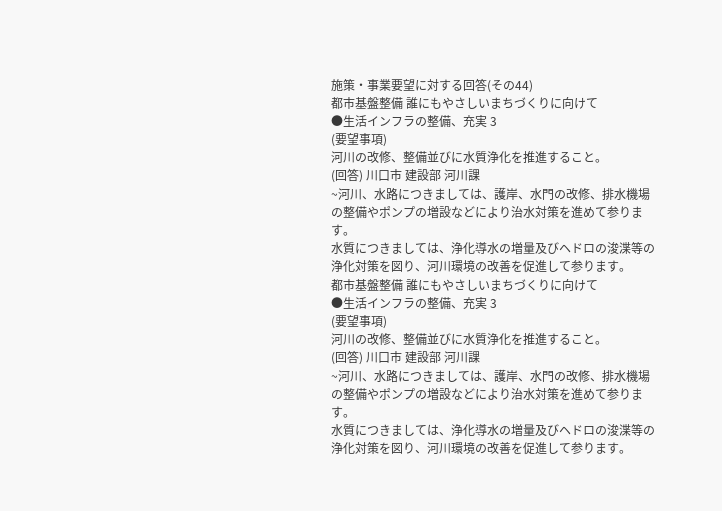施策・事業要望に対する回答(その44)
都市基盤整備 誰にもやさしいまちづくりに向けて
●生活インフラの整備、充実 3
(要望事項)
河川の改修、整備並びに水質浄化を推進すること。
(回答) 川口市 建設部 河川課
~河川、水路につきましては、護岸、水門の改修、排水機場の整備やポンプの増設などにより治水対策を進めて参ります。
水質につきましては、浄化導水の増量及びヘドロの浚渫等の浄化対策を図り、河川環境の改善を促進して参ります。
都市基盤整備 誰にもやさしいまちづくりに向けて
●生活インフラの整備、充実 3
(要望事項)
河川の改修、整備並びに水質浄化を推進すること。
(回答) 川口市 建設部 河川課
~河川、水路につきましては、護岸、水門の改修、排水機場の整備やポンプの増設などにより治水対策を進めて参ります。
水質につきましては、浄化導水の増量及びヘドロの浚渫等の浄化対策を図り、河川環境の改善を促進して参ります。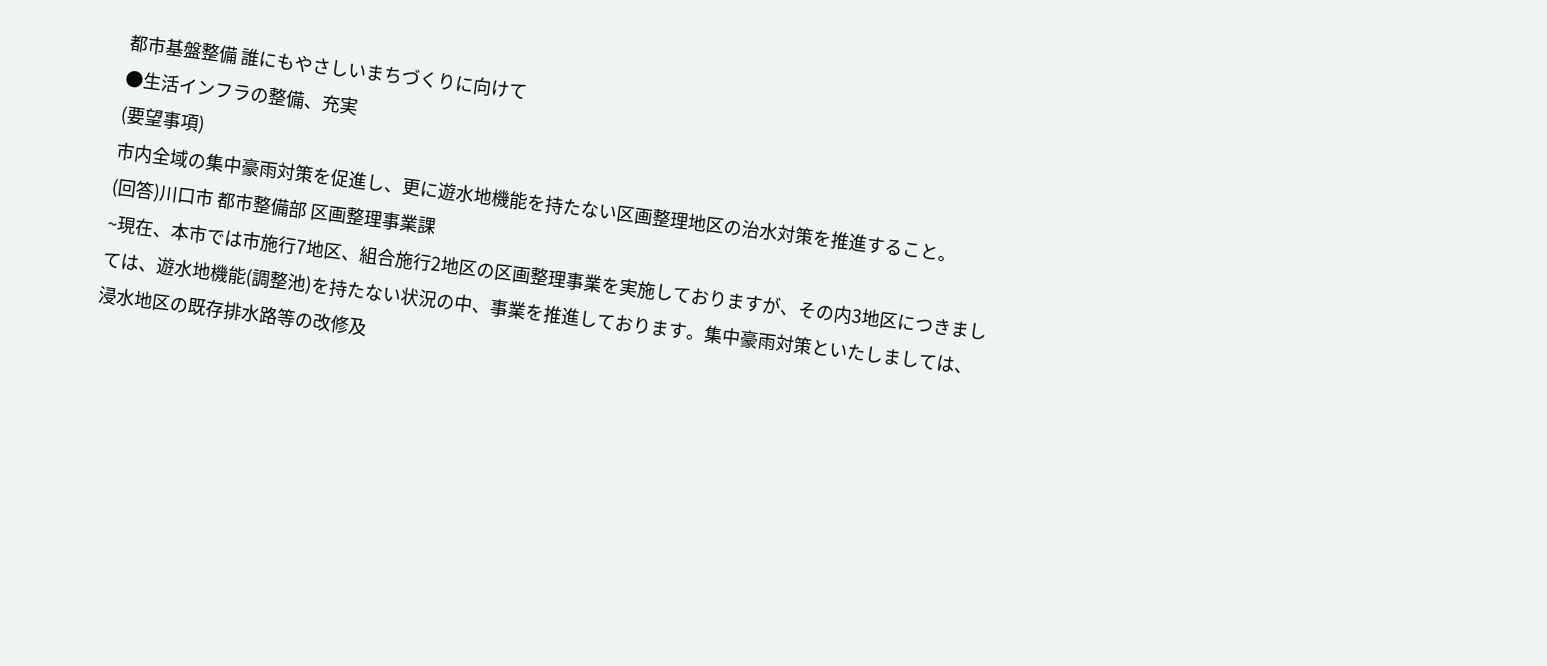都市基盤整備 誰にもやさしいまちづくりに向けて
●生活インフラの整備、充実
(要望事項)
市内全域の集中豪雨対策を促進し、更に遊水地機能を持たない区画整理地区の治水対策を推進すること。
(回答)川口市 都市整備部 区画整理事業課
~現在、本市では市施行7地区、組合施行2地区の区画整理事業を実施しておりますが、その内3地区につきましては、遊水地機能(調整池)を持たない状況の中、事業を推進しております。集中豪雨対策といたしましては、浸水地区の既存排水路等の改修及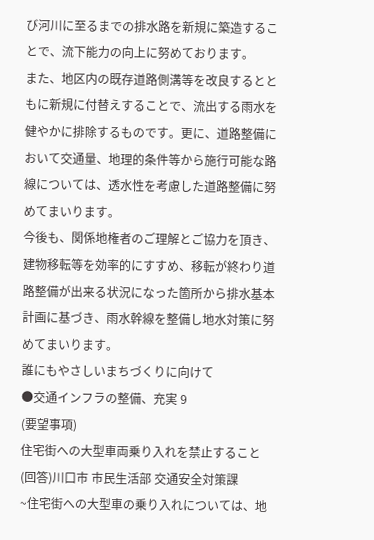び河川に至るまでの排水路を新規に築造することで、流下能力の向上に努めております。
また、地区内の既存道路側溝等を改良するとともに新規に付替えすることで、流出する雨水を健やかに排除するものです。更に、道路整備において交通量、地理的条件等から施行可能な路線については、透水性を考慮した道路整備に努めてまいります。
今後も、関係地権者のご理解とご協力を頂き、建物移転等を効率的にすすめ、移転が終わり道路整備が出来る状況になった箇所から排水基本計画に基づき、雨水幹線を整備し地水対策に努めてまいります。
誰にもやさしいまちづくりに向けて
●交通インフラの整備、充実 9
(要望事項)
住宅街への大型車両乗り入れを禁止すること
(回答)川口市 市民生活部 交通安全対策課
~住宅街への大型車の乗り入れについては、地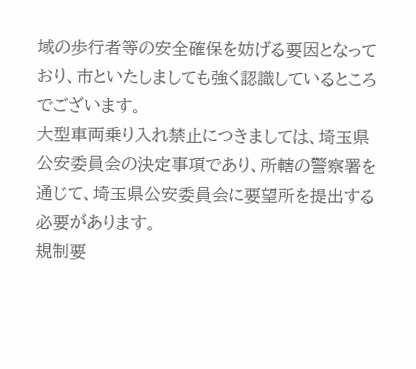域の歩行者等の安全確保を妨げる要因となっており、市といたしましても強く認識しているところでございます。
大型車両乗り入れ禁止につきましては、埼玉県公安委員会の決定事項であり、所轄の警察署を通じて、埼玉県公安委員会に要望所を提出する必要があります。
規制要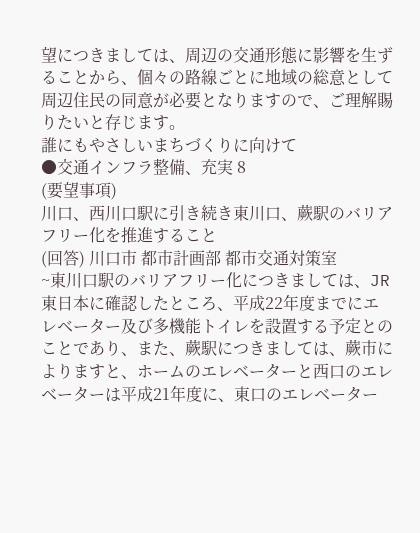望につきましては、周辺の交通形態に影響を生ずることから、個々の路線ごとに地域の総意として周辺住民の同意が必要となりますので、ご理解賜りたいと存じます。
誰にもやさしいまちづくりに向けて
●交通インフラ整備、充実 8
(要望事項)
川口、西川口駅に引き続き東川口、蕨駅のバリアフリー化を推進すること
(回答) 川口市 都市計画部 都市交通対策室
~東川口駅のバリアフリー化につきましては、JR東日本に確認したところ、平成22年度までにエレベーター及び多機能トイレを設置する予定とのことであり、また、蕨駅につきましては、蕨市によりますと、ホームのエレベーターと西口のエレベーターは平成21年度に、東口のエレベーター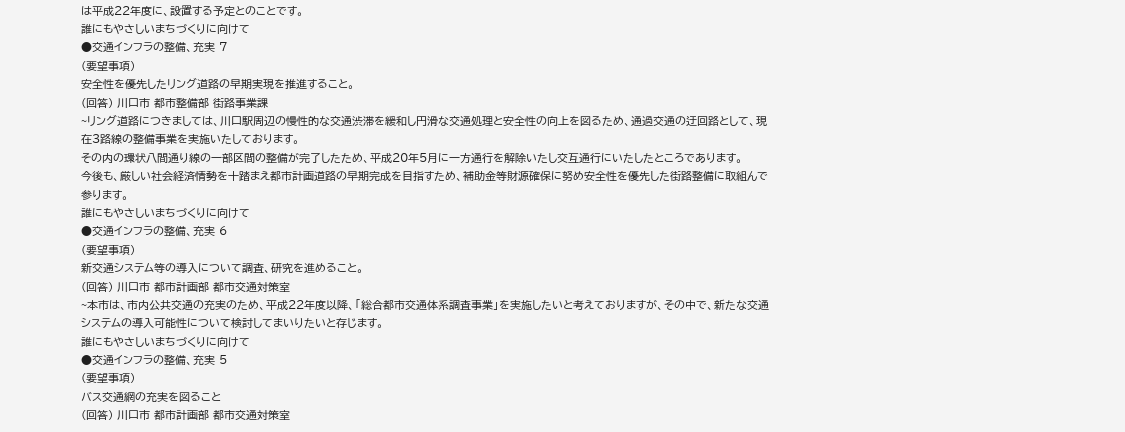は平成22年度に、設置する予定とのことです。
誰にもやさしいまちづくりに向けて
●交通インフラの整備、充実 7
(要望事項)
安全性を優先したリング道路の早期実現を推進すること。
(回答) 川口市 都市整備部 街路事業課
~リング道路につきましては、川口駅周辺の慢性的な交通渋滞を緩和し円滑な交通処理と安全性の向上を図るため、通過交通の迂回路として、現在3路線の整備事業を実施いたしております。
その内の環状八間通り線の一部区間の整備が完了したため、平成20年5月に一方通行を解除いたし交互通行にいたしたところであります。
今後も、厳しい社会経済情勢を十踏まえ都市計画道路の早期完成を目指すため、補助金等財源確保に努め安全性を優先した街路整備に取組んで参ります。
誰にもやさしいまちづくりに向けて
●交通インフラの整備、充実 6
(要望事項)
新交通システム等の導入について調査、研究を進めること。
(回答) 川口市 都市計画部 都市交通対策室
~本市は、市内公共交通の充実のため、平成22年度以降、「総合都市交通体系調査事業」を実施したいと考えておりますが、その中で、新たな交通システムの導入可能性について検討してまいりたいと存じます。
誰にもやさしいまちづくりに向けて
●交通インフラの整備、充実 5
(要望事項)
バス交通網の充実を図ること
(回答) 川口市 都市計画部 都市交通対策室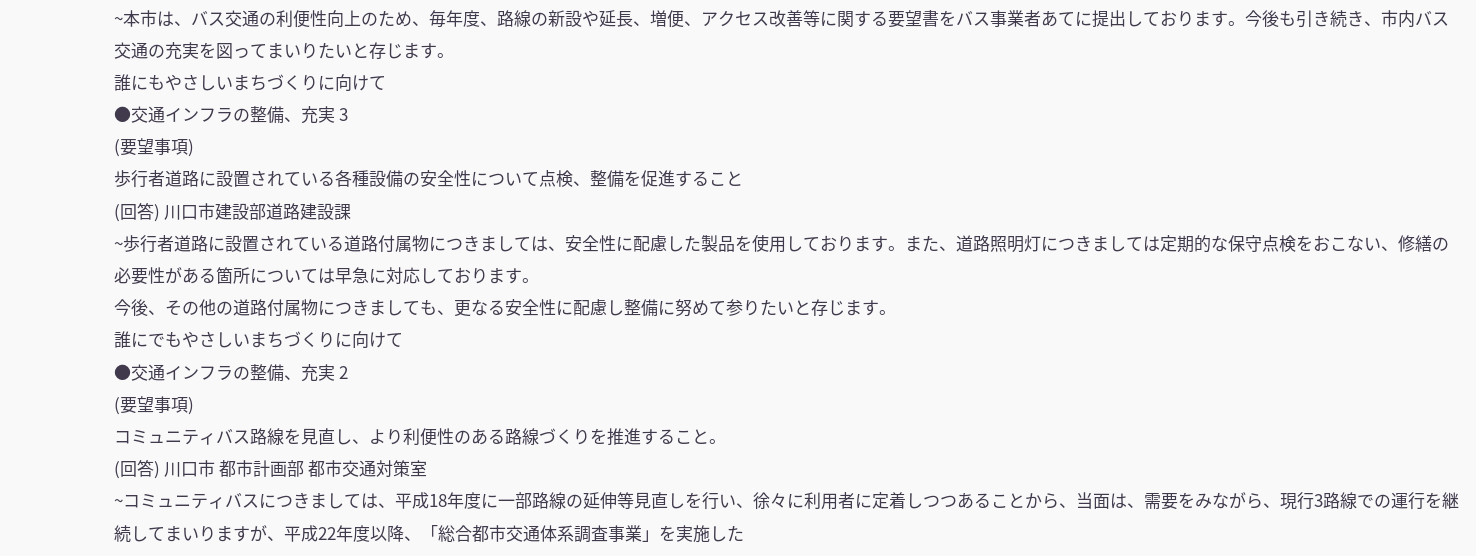~本市は、バス交通の利便性向上のため、毎年度、路線の新設や延長、増便、アクセス改善等に関する要望書をバス事業者あてに提出しております。今後も引き続き、市内バス交通の充実を図ってまいりたいと存じます。
誰にもやさしいまちづくりに向けて
●交通インフラの整備、充実 3
(要望事項)
歩行者道路に設置されている各種設備の安全性について点検、整備を促進すること
(回答) 川口市建設部道路建設課
~歩行者道路に設置されている道路付属物につきましては、安全性に配慮した製品を使用しております。また、道路照明灯につきましては定期的な保守点検をおこない、修繕の必要性がある箇所については早急に対応しております。
今後、その他の道路付属物につきましても、更なる安全性に配慮し整備に努めて参りたいと存じます。
誰にでもやさしいまちづくりに向けて
●交通インフラの整備、充実 2
(要望事項)
コミュニティバス路線を見直し、より利便性のある路線づくりを推進すること。
(回答) 川口市 都市計画部 都市交通対策室
~コミュニティバスにつきましては、平成18年度に一部路線の延伸等見直しを行い、徐々に利用者に定着しつつあることから、当面は、需要をみながら、現行3路線での運行を継続してまいりますが、平成22年度以降、「総合都市交通体系調査事業」を実施した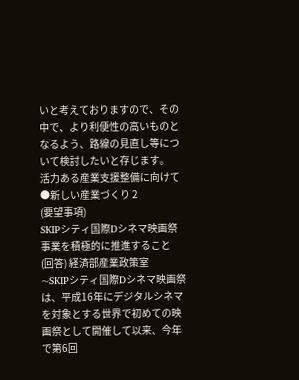いと考えておりますので、その中で、より利便性の高いものとなるよう、路線の見直し等について検討したいと存じます。
活力ある産業支援整備に向けて
●新しい産業づくり 2
(要望事項)
SKIPシティ国際Dシネマ映画祭事業を積極的に推進すること
(回答) 経済部産業政策室
~SKIPシティ国際Dシネマ映画祭は、平成16年にデジタルシネマを対象とする世界で初めての映画祭として開催して以来、今年で第6回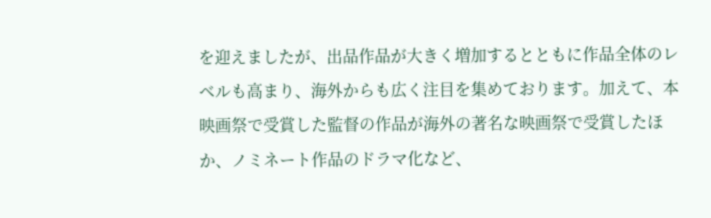を迎えましたが、出品作品が大きく増加するとともに作品全体のレベルも高まり、海外からも広く注目を集めております。加えて、本映画祭で受賞した監督の作品が海外の著名な映画祭で受賞したほか、ノミネート作品のドラマ化など、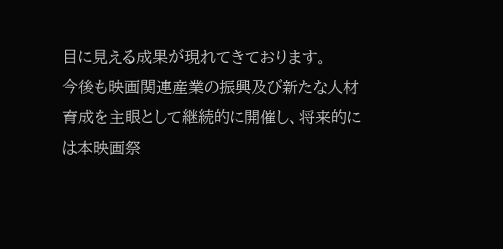目に見える成果が現れてきております。
今後も映画関連産業の振興及び新たな人材育成を主眼として継続的に開催し、将来的には本映画祭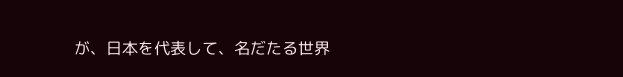が、日本を代表して、名だたる世界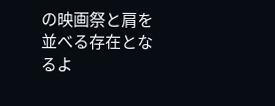の映画祭と肩を並べる存在となるよ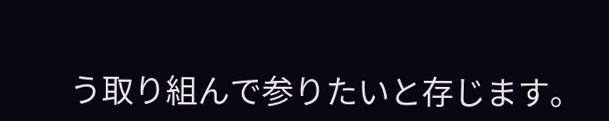う取り組んで参りたいと存じます。